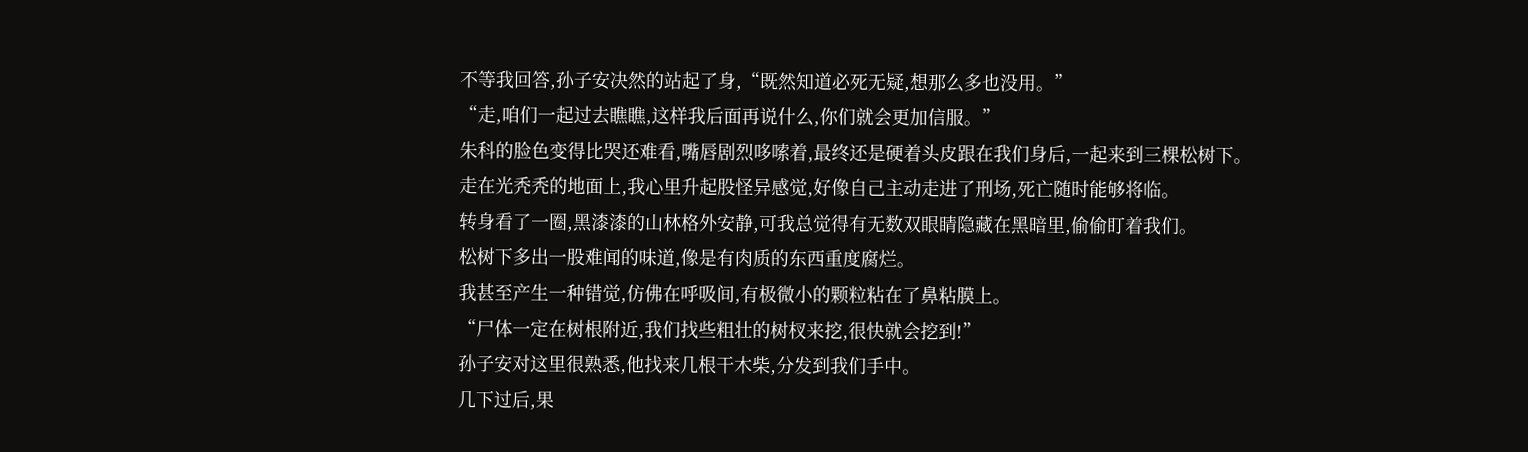不等我回答,孙子安决然的站起了身,“既然知道必死无疑,想那么多也没用。”
“走,咱们一起过去瞧瞧,这样我后面再说什么,你们就会更加信服。”
朱科的脸色变得比哭还难看,嘴唇剧烈哆嗦着,最终还是硬着头皮跟在我们身后,一起来到三棵松树下。
走在光秃秃的地面上,我心里升起股怪异感觉,好像自己主动走进了刑场,死亡随时能够将临。
转身看了一圈,黑漆漆的山林格外安静,可我总觉得有无数双眼睛隐藏在黑暗里,偷偷盯着我们。
松树下多出一股难闻的味道,像是有肉质的东西重度腐烂。
我甚至产生一种错觉,仿佛在呼吸间,有极微小的颗粒粘在了鼻粘膜上。
“尸体一定在树根附近,我们找些粗壮的树杈来挖,很快就会挖到!”
孙子安对这里很熟悉,他找来几根干木柴,分发到我们手中。
几下过后,果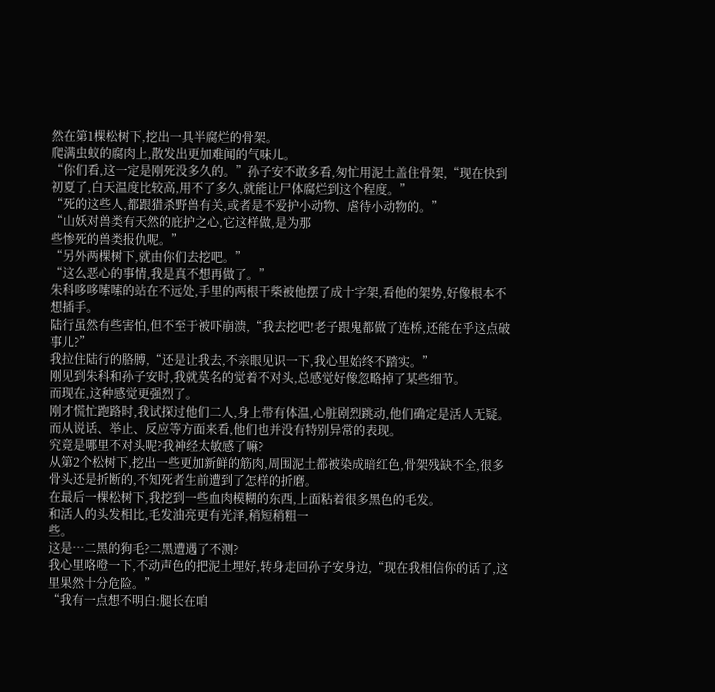然在第1棵松树下,挖出一具半腐烂的骨架。
爬满虫蚁的腐肉上,散发出更加难闻的气味儿。
“你们看,这一定是刚死没多久的。”孙子安不敢多看,匆忙用泥土盖住骨架,“现在快到初夏了,白天温度比较高,用不了多久,就能让尸体腐烂到这个程度。”
“死的这些人,都跟猎杀野兽有关,或者是不爱护小动物、虐待小动物的。”
“山妖对兽类有天然的庇护之心,它这样做,是为那
些惨死的兽类报仇呢。”
“另外两棵树下,就由你们去挖吧。”
“这么恶心的事情,我是真不想再做了。”
朱科哆哆嗦嗦的站在不远处,手里的两根干柴被他摆了成十字架,看他的架势,好像根本不想插手。
陆行虽然有些害怕,但不至于被吓崩溃,“我去挖吧!老子跟鬼都做了连桥,还能在乎这点破事儿?”
我拉住陆行的胳膊,“还是让我去,不亲眼见识一下,我心里始终不踏实。”
刚见到朱科和孙子安时,我就莫名的觉着不对头,总感觉好像忽略掉了某些细节。
而现在,这种感觉更强烈了。
刚才慌忙跑路时,我试探过他们二人,身上带有体温,心脏剧烈跳动,他们确定是活人无疑。
而从说话、举止、反应等方面来看,他们也并没有特别异常的表现。
究竟是哪里不对头呢?我神经太敏感了嘛?
从第2个松树下,挖出一些更加新鲜的筋肉,周围泥土都被染成暗红色,骨架残缺不全,很多骨头还是折断的,不知死者生前遭到了怎样的折磨。
在最后一棵松树下,我挖到一些血肉模糊的东西,上面粘着很多黑色的毛发。
和活人的头发相比,毛发油亮更有光泽,稍短稍粗一
些。
这是…二黑的狗毛?二黑遭遇了不测?
我心里咯噔一下,不动声色的把泥土埋好,转身走回孙子安身边,“现在我相信你的话了,这里果然十分危险。”
“我有一点想不明白:腿长在咱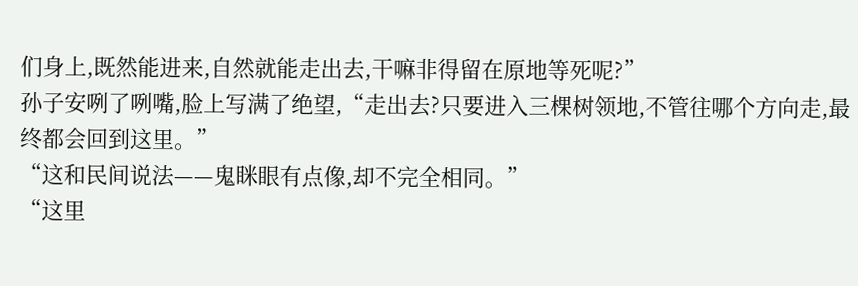们身上,既然能进来,自然就能走出去,干嘛非得留在原地等死呢?”
孙子安咧了咧嘴,脸上写满了绝望,“走出去?只要进入三棵树领地,不管往哪个方向走,最终都会回到这里。”
“这和民间说法——鬼眯眼有点像,却不完全相同。”
“这里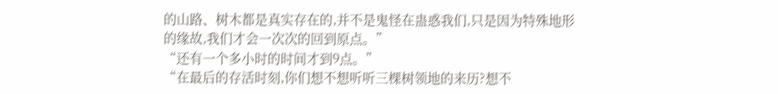的山路、树木都是真实存在的,并不是鬼怪在蛊惑我们,只是因为特殊地形的缘故,我们才会一次次的回到原点。”
“还有一个多小时的时间才到9点。”
“在最后的存活时刻,你们想不想听听三棵树领地的来历?想不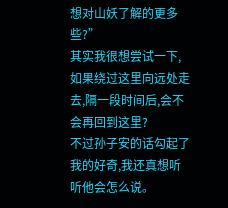想对山妖了解的更多些?”
其实我很想尝试一下,如果绕过这里向远处走去,隔一段时间后,会不会再回到这里?
不过孙子安的话勾起了我的好奇,我还真想听听他会怎么说。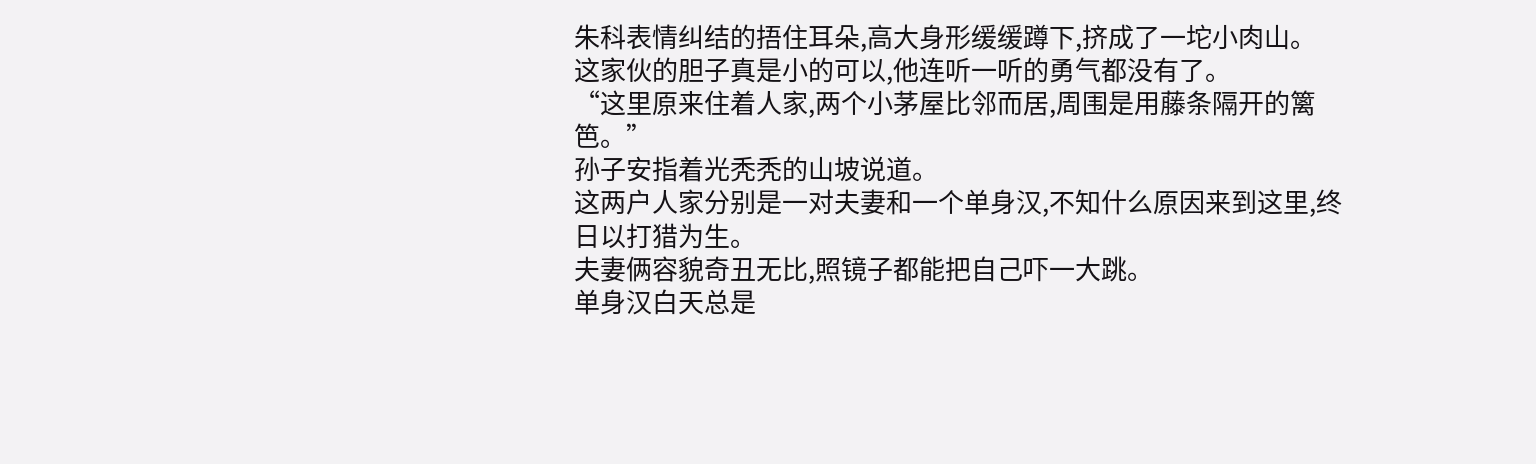朱科表情纠结的捂住耳朵,高大身形缓缓蹲下,挤成了一坨小肉山。
这家伙的胆子真是小的可以,他连听一听的勇气都没有了。
“这里原来住着人家,两个小茅屋比邻而居,周围是用藤条隔开的篱笆。”
孙子安指着光秃秃的山坡说道。
这两户人家分别是一对夫妻和一个单身汉,不知什么原因来到这里,终日以打猎为生。
夫妻俩容貌奇丑无比,照镜子都能把自己吓一大跳。
单身汉白天总是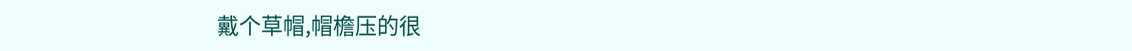戴个草帽,帽檐压的很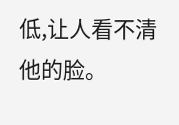低,让人看不清他的脸。